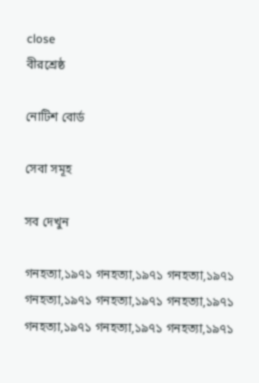close
বীরশ্রেষ্ঠ

নোটিশ বোর্ড

সেবা সমূহ

সব দেখুন

গনহত্যা,১৯৭১ গনহত্যা,১৯৭১ গনহত্যা,১৯৭১ গনহত্যা,১৯৭১ গনহত্যা,১৯৭১ গনহত্যা,১৯৭১ গনহত্যা,১৯৭১ গনহত্যা,১৯৭১ গনহত্যা,১৯৭১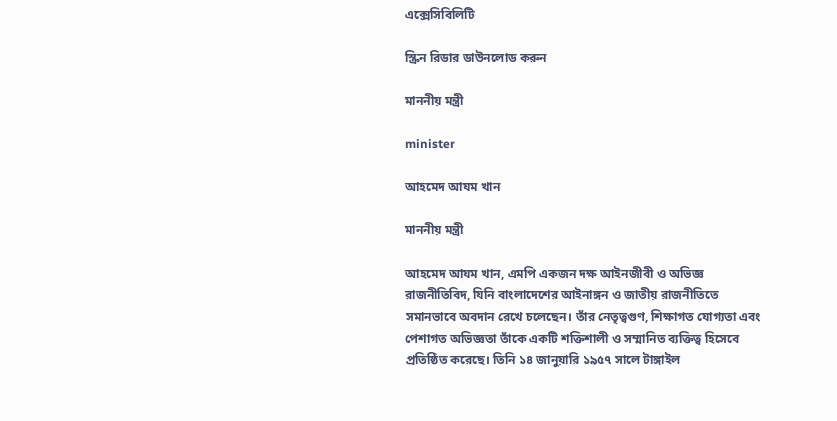এক্সেসিবিলিটি

স্ক্রিন রিডার ডাউনলোড করুন

মাননীয় মন্ত্রী

minister

আহমেদ আযম খান

মাননীয় মন্ত্রী

আহমেদ আযম খান, এমপি একজন দক্ষ আইনজীবী ও অভিজ্ঞ রাজনীতিবিদ, যিনি বাংলাদেশের আইনাঙ্গন ও জাতীয় রাজনীতিতে সমানভাবে অবদান রেখে চলেছেন। তাঁর নেতৃত্বগুণ, শিক্ষাগত যোগ্যতা এবং পেশাগত অভিজ্ঞতা তাঁকে একটি শক্তিশালী ও সম্মানিত ব্যক্তিত্ব হিসেবে প্রতিষ্ঠিত করেছে। তিনি ১৪ জানুয়ারি ১৯৫৭ সালে টাঙ্গাইল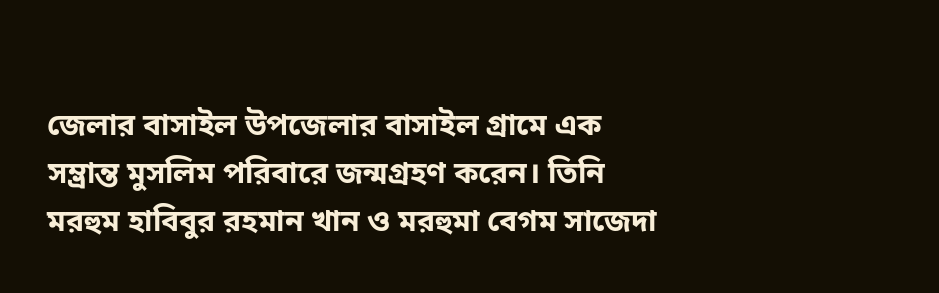জেলার বাসাইল উপজেলার বাসাইল গ্রামে এক সম্ভ্রান্ত মুসলিম পরিবারে জন্মগ্রহণ করেন। তিনি মরহুম হাবিবুর রহমান খান ও মরহুমা বেগম সাজেদা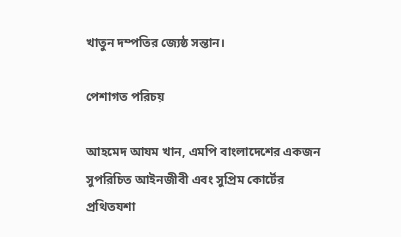খাতুন দম্পতির জ্যেষ্ঠ সন্তান।

পেশাগত পরিচয়

আহমেদ আযম খান, এমপি বাংলাদেশের একজন সুপরিচিত আইনজীবী এবং সুপ্রিম কোর্টের প্রথিতযশা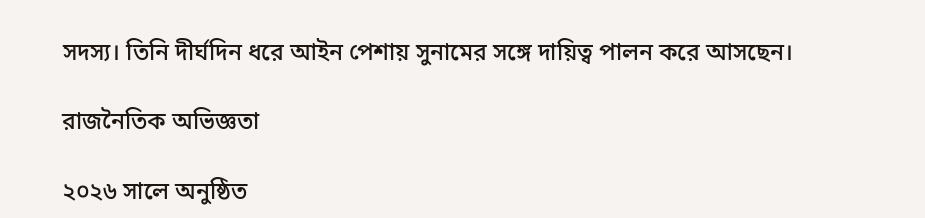সদস্য। তিনি দীর্ঘদিন ধরে আইন পেশায় সুনামের সঙ্গে দায়িত্ব পালন করে আসছেন।

রাজনৈতিক অভিজ্ঞতা

২০২৬ সালে অনুষ্ঠিত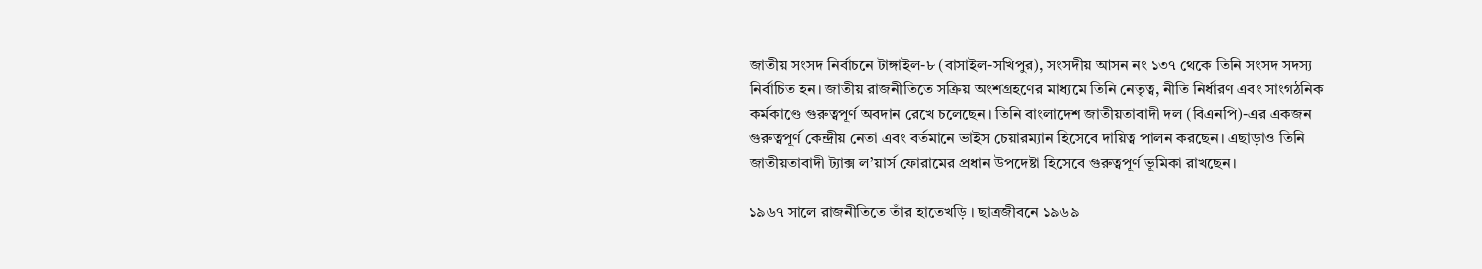জাতীয় সংসদ নির্বাচনে টাঙ্গাইল-৮ (বাসাইল-সখিপুর), সংসদীয় আসন নং ১৩৭ থেকে তিনি সংসদ সদস্য নির্বাচিত হন। জাতীয় রাজনীতিতে সক্রিয় অংশগ্রহণের মাধ্যমে তিনি নেতৃত্ব, নীতি নির্ধারণ এবং সাংগঠনিক কর্মকাণ্ডে গুরুত্বপূর্ণ অবদান রেখে চলেছেন। তিনি বাংলাদেশ জাতীয়তাবাদী দল (বিএনপি)-এর একজন গুরুত্বপূর্ণ কেন্দ্রীয় নেতা এবং বর্তমানে ভাইস চেয়ারম্যান হিসেবে দায়িত্ব পালন করছেন। এছাড়াও তিনি জাতীয়তাবাদী ট্যাক্স ল’য়ার্স ফোরামের প্রধান উপদেষ্টা হিসেবে গুরুত্বপূর্ণ ভূমিকা রাখছেন।

১৯৬৭ সালে রাজনীতিতে তাঁর হাতেখড়ি । ছাত্রজীবনে ১৯৬৯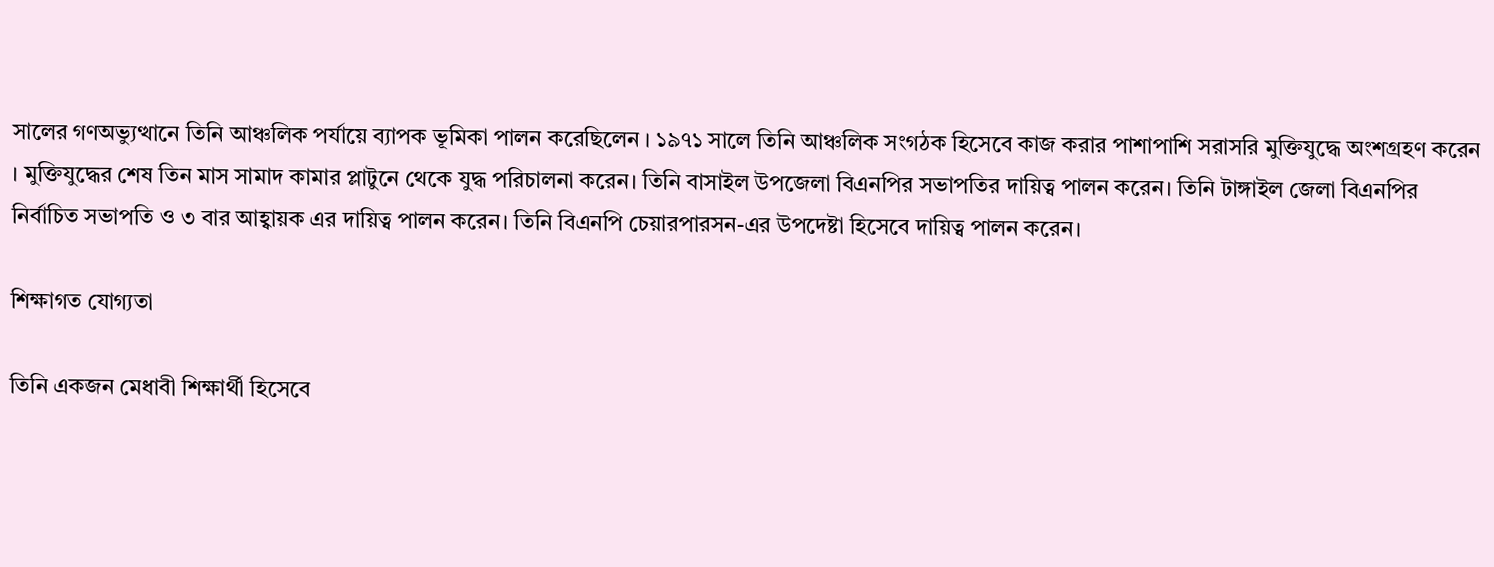সালের গণঅভ্যুত্থানে তিনি আঞ্চলিক পর্যায়ে ব্যাপক ভূমিকা পালন করেছিলেন । ১৯৭১ সালে তিনি আঞ্চলিক সংগঠক হিসেবে কাজ করার পাশাপাশি সরাসরি মুক্তিযুদ্ধে অংশগ্রহণ করেন । মুক্তিযুদ্ধের শেষ তিন মাস সামাদ কামার প্লাটুনে থেকে যুদ্ধ পরিচালনা করেন। তিনি বাসাইল উপজেলা বিএনপির সভাপতির দায়িত্ব পালন করেন। তিনি টাঙ্গাইল জেলা বিএনপির নির্বাচিত সভাপতি ও ৩ বার আহ্বায়ক এর দায়িত্ব পালন করেন। তিনি বিএনপি চেয়ারপারসন-এর উপদেষ্টা হিসেবে দায়িত্ব পালন করেন।

শিক্ষাগত যোগ্যতা

তিনি একজন মেধাবী শিক্ষার্থী হিসেবে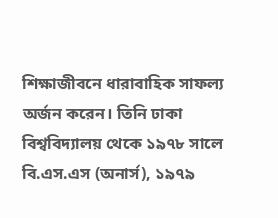শিক্ষাজীবনে ধারাবাহিক সাফল্য অর্জন করেন। তিনি ঢাকা বিশ্ববিদ্যালয় থেকে ১৯৭৮ সালে বি.এস.এস (অনার্স), ১৯৭৯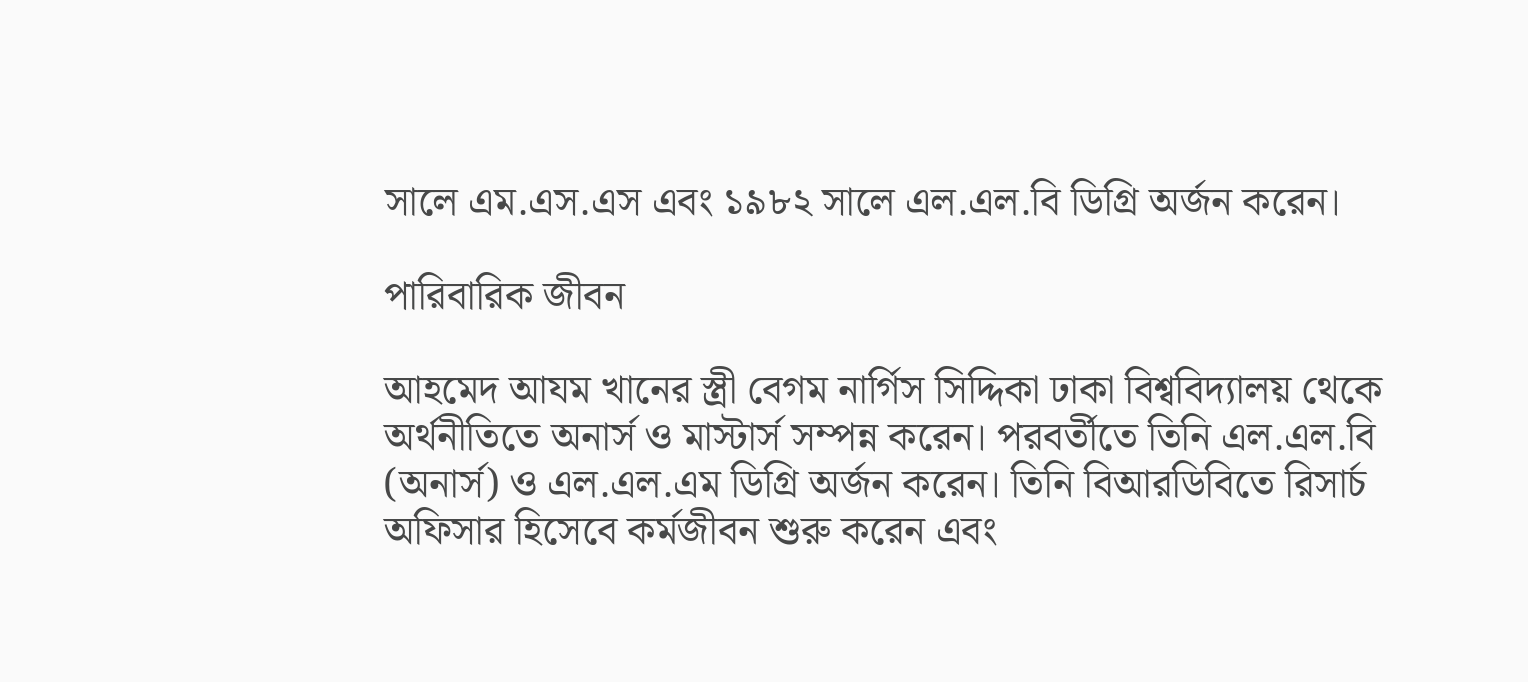সালে এম.এস.এস এবং ১৯৮২ সালে এল.এল.বি ডিগ্রি অর্জন করেন।

পারিবারিক জীবন

আহমেদ আযম খানের স্ত্রী বেগম নার্গিস সিদ্দিকা ঢাকা বিশ্ববিদ্যালয় থেকে অর্থনীতিতে অনার্স ও মাস্টার্স সম্পন্ন করেন। পরবর্তীতে তিনি এল.এল.বি (অনার্স) ও এল.এল.এম ডিগ্রি অর্জন করেন। তিনি বিআরডিবিতে রিসার্চ অফিসার হিসেবে কর্মজীবন শুরু করেন এবং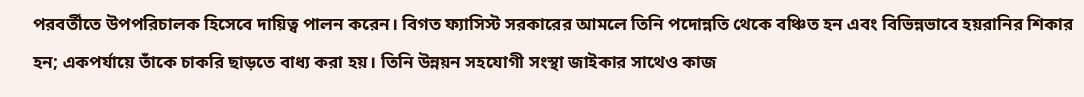পরবর্তীতে উপপরিচালক হিসেবে দায়িত্ব পালন করেন। বিগত ফ্যাসিস্ট সরকারের আমলে তিনি পদোন্নতি থেকে বঞ্চিত হন এবং বিভিন্নভাবে হয়রানির শিকার হন; একপর্যায়ে তাঁকে চাকরি ছাড়তে বাধ্য করা হয়। তিনি উন্নয়ন সহযোগী সংস্থা জাইকার সাথেও কাজ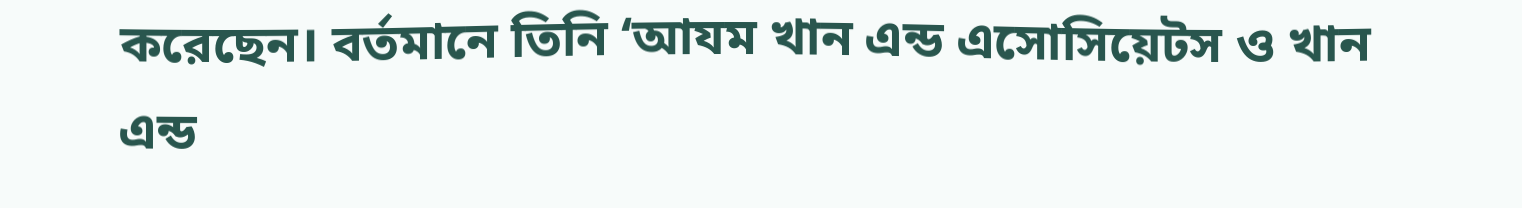করেছেন। বর্তমানে তিনি ‘আযম খান এন্ড এসোসিয়েটস ও খান এন্ড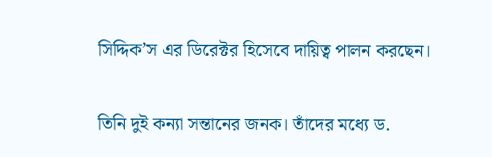সিদ্দিক’স এর ডিরেক্টর হিসেবে দায়িত্ব পালন করছেন।

তিনি দুই কন্যা সন্তানের জনক। তাঁদের মধ্যে ড.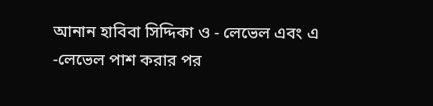আনান হাবিবা সিদ্দিকা ও - লেভেল এবং এ -লেভেল পাশ করার পর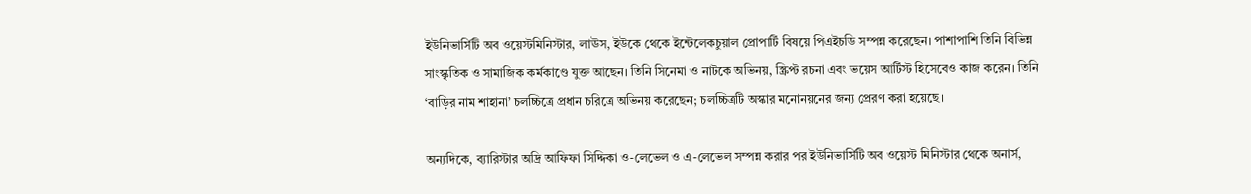ইউনিভার্সিটি অব ওয়েস্টমিনিস্টার, লাঊস, ইউকে থেকে ইন্টেলেকচুয়াল প্রোপার্টি বিষয়ে পিএইচডি সম্পন্ন করেছেন। পাশাপাশি তিনি বিভিন্ন সাংস্কৃতিক ও সামাজিক কর্মকাণ্ডে যুক্ত আছেন। তিনি সিনেমা ও নাটকে অভিনয়, স্ক্রিপ্ট রচনা এবং ভয়েস আর্টিস্ট হিসেবেও কাজ করেন। তিনি ‘বাড়ির নাম শাহানা’ চলচ্চিত্রে প্রধান চরিত্রে অভিনয় করেছেন; চলচ্চিত্রটি অস্কার মনোনয়নের জন্য প্রেরণ করা হয়েছে।

অন্যদিকে, ব্যারিস্টার অদ্রি আফিফা সিদ্দিকা ও-লেভেল ও এ-লেভেল সম্পন্ন করার পর ইউনিভার্সিটি অব ওয়েস্ট মিনিস্টার থেকে অনার্স,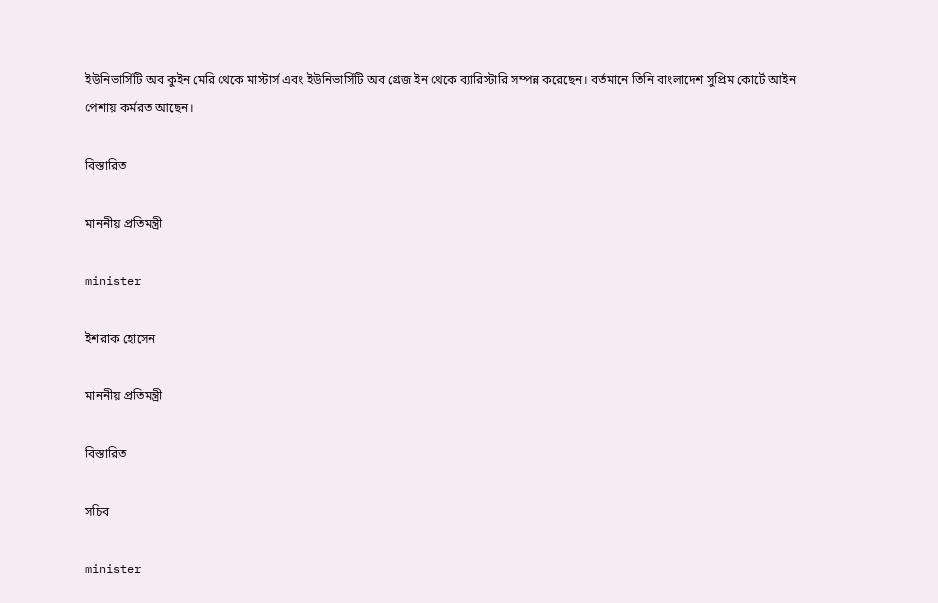ইউনিভার্সিটি অব কুইন মেরি থেকে মাস্টার্স এবং ইউনিভার্সিটি অব গ্রেজ ইন থেকে ব্যারিস্টারি সম্পন্ন করেছেন। বর্তমানে তিনি বাংলাদেশ সুপ্রিম কোর্টে আইন পেশায় কর্মরত আছেন।

বিস্তারিত

মাননীয় প্রতিমন্ত্রী

minister

ইশরাক হোসেন

মাননীয় প্রতিমন্ত্রী

বিস্তারিত

সচিব

minister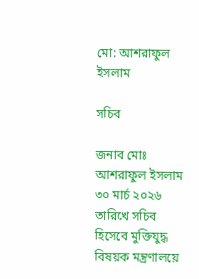মো: আশরাফুল ইসলাম

সচিব

জনাব মোঃ আশরাফুল ইসলাম ৩০ মার্চ ২০২৬ তারিখে সচিব হিসেবে মুক্তিযুদ্ধ বিষয়ক মন্ত্রণালয়ে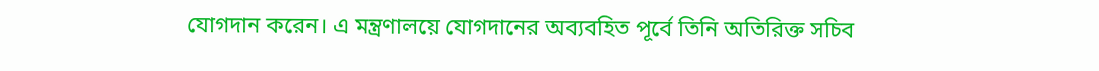যোগদান করেন। এ মন্ত্রণালয়ে যোগদানের অব্যবহিত পূর্বে তিনি অতিরিক্ত সচিব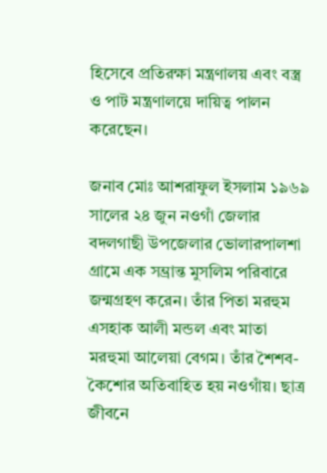হিসেবে প্রতিরক্ষা মন্ত্রণালয় এবং বস্ত্র ও পাট মন্ত্রণালয়ে দায়িত্ব পালন করেছেন।

জনাব মোঃ আশরাফুল ইসলাম ১৯৬৯ সালের ২৪ জুন নওগাঁ জেলার বদলগাছী উপজেলার ভোলারপালশা গ্রামে এক সম্ভ্রান্ত মুসলিম পরিবারে জন্মগ্রহণ করেন। তাঁর পিতা মরহুম এসহাক আলী মন্ডল এবং মাতা মরহুমা আলেয়া বেগম। তাঁর শৈশব-কৈশোর অতিবাহিত হয় নওগাঁয়। ছাত্র জীবনে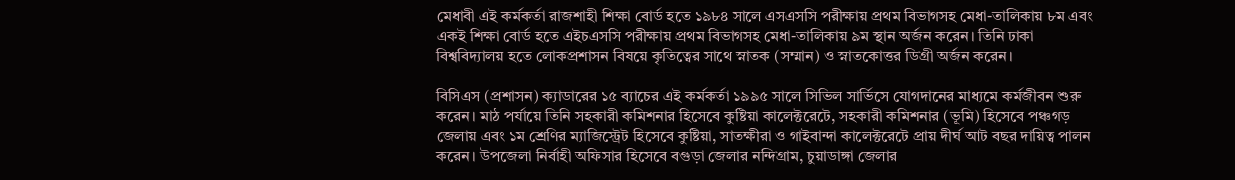মেধাবী এই কর্মকর্তা রাজশাহী শিক্ষা বোর্ড হতে ১৯৮৪ সালে এসএসসি পরীক্ষায় প্রথম বিভাগসহ মেধা-তালিকায় ৮ম এবং একই শিক্ষা বোর্ড হতে এইচএসসি পরীক্ষায় প্রথম বিভাগসহ মেধা-তালিকায় ৯ম স্থান অর্জন করেন। তিনি ঢাকা বিশ্ববিদ্যালয় হতে লোকপ্রশাসন বিষয়ে কৃতিত্বের সাথে স্নাতক (সম্মান) ও স্নাতকোত্তর ডিগ্রী অর্জন করেন।

বিসিএস (প্রশাসন) ক্যাডারের ১৫ ব্যাচের এই কর্মকর্তা ১৯৯৫ সালে সিভিল সার্ভিসে যোগদানের মাধ্যমে কর্মজীবন শুরু করেন। মাঠ পর্যায়ে তিনি সহকারী কমিশনার হিসেবে কুষ্টিয়া কালেক্টরেটে, সহকারী কমিশনার (ভূমি) হিসেবে পঞ্চগড় জেলায় এবং ১ম শ্রেণির ম্যাজিস্ট্রেট হিসেবে কুষ্টিয়া, সাতক্ষীরা ও গাইবান্দা কালেক্টরেটে প্রায় দীর্ঘ আট বছর দায়িত্ব পালন করেন। উপজেলা নির্বাহী অফিসার হিসেবে বগুড়া জেলার নন্দিগ্রাম, চুয়াডাঙ্গা জেলার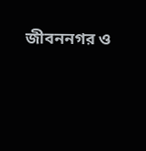জীবননগর ও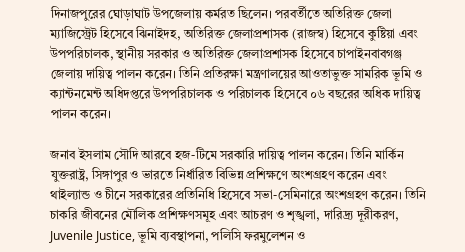দিনাজপুরের ঘোড়াঘাট উপজেলায় কর্মরত ছিলেন। পরবর্তীতে অতিরিক্ত জেলা ম্যাজিস্ট্রেট হিসেবে ঝিনাইদহ, অতিরিক্ত জেলাপ্রশাসক (রাজস্ব) হিসেবে কুষ্টিয়া এবং উপপরিচালক, স্থানীয় সরকার ও অতিরিক্ত জেলাপ্রশাসক হিসেবে চাপাইনবাবগঞ্জ জেলায় দায়িত্ব পালন করেন। তিনি প্রতিরক্ষা মন্ত্রণালয়ের আওতাভুক্ত সামরিক ভূমি ও ক্যান্টনমেন্ট অধিদপ্তরে উপপরিচালক ও পরিচালক হিসেবে ০৬ বছরের অধিক দায়িত্ব পালন করেন।

জনাব ইসলাম সৌদি আরবে হজ-টিমে সরকারি দায়িত্ব পালন করেন। তিনি মার্কিন যুক্তরাষ্ট্র, সিঙ্গাপুর ও ভারতে নির্ধারিত বিভিন্ন প্রশিক্ষণে অংশগ্রহণ করেন এবং থাইল্যান্ড ও চীনে সরকারের প্রতিনিধি হিসেবে সভা-সেমিনারে অংশগ্রহণ করেন। তিনি চাকরি জীবনের মৌলিক প্রশিক্ষণসমূহ এবং আচরণ ও শৃঙ্খলা, দারিদ্র্য দূরীকরণ, Juvenile Justice, ভূমি ব্যবস্থাপনা, পলিসি ফরমুলেশন ও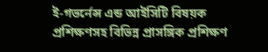ই-গভর্নেন্স এন্ড আইসিটি বিষয়ক প্রশিক্ষণসহ বিভিন্ন প্রাসঙ্গিক প্রশিক্ষণ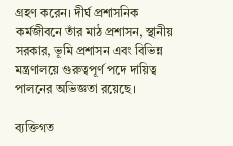গ্রহণ করেন। দীর্ঘ প্রশাসনিক কর্মজীবনে তাঁর মাঠ প্রশাসন, স্থানীয় সরকার, ভূমি প্রশাসন এবং বিভিন্ন মন্ত্রণালয়ে গুরুত্বপূর্ণ পদে দায়িত্ব পালনের অভিজ্ঞতা রয়েছে।

ব্যক্তিগত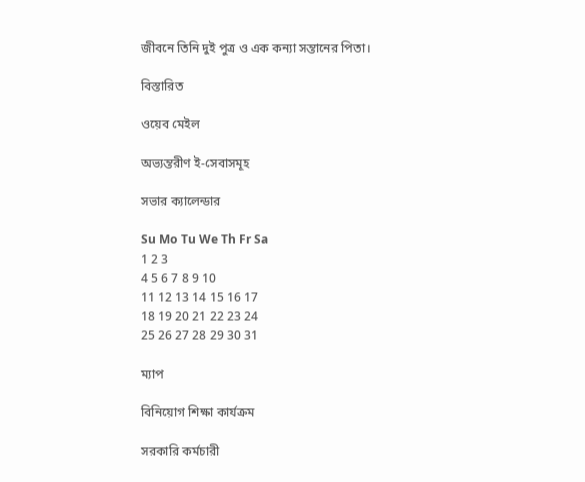জীবনে তিনি দুই পুত্র ও এক কন্যা সন্তানের পিতা।

বিস্তারিত

ওয়েব মেইল

অভ্যন্তরীণ ই-সেবাসমূহ

সভার ক্যালেন্ডার

Su Mo Tu We Th Fr Sa
1 2 3
4 5 6 7 8 9 10
11 12 13 14 15 16 17
18 19 20 21 22 23 24
25 26 27 28 29 30 31

ম্যাপ

বিনিয়োগ শিক্ষা কার্যক্রম

সরকারি কর্মচারী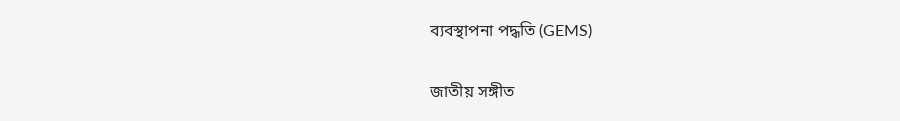ব্যবস্থাপনা পদ্ধতি (GEMS)

জাতীয় সঙ্গীত